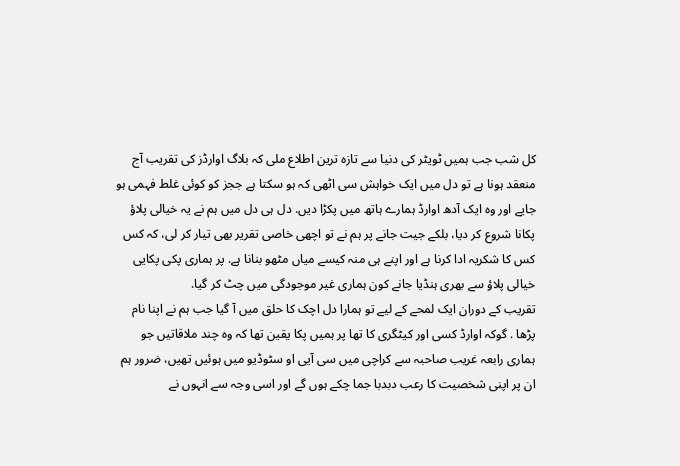کل شب جب ہمیں ٹویٹر کی دنیا سے تازہ ترین اطلاع ملی کہ بلاگ اوارڈز کی تقریب آج منعقد ہونا ہے تو دل میں ایک خواہش سی اٹھی کہ ہو سکتا ہے ججز کو کوئی غلط فہمی ہو جایے اور وہ ایک آدھ اوارڈ ہمارے ہاتھ میں پکڑا دیں. دل ہی دل میں ہم نے یہ خیالی پلاؤ پکانا شروع کر دیا، بلکے جیت جانے پر ہم نے تو اچھی خاصی تقریر بھی تیار کر لی، کہ کس کس کا شکریہ ادا کرنا ہے اور اپنے ہی منہ کیسے میاں مٹھو بنانا ہے. پر ہماری پکی پکایی خیالی پلاؤ سے بھری ہنڈیا جانے کون ہماری غیر موجودگی میں چٹ کر گیا.
تقریب کے دوران ایک لمحے کے لیے تو ہمارا دل اچک کا حلق میں آ گیا جب ہم نے اپنا نام پڑھا . گوکہ اوارڈ کسی اور کیٹگری کا تھا پر ہمیں پکا یقین تھا کہ وہ چند ملاقاتیں جو ہماری رابعہ غریب صاحبہ سے کراچی میں سی آیی او سٹوڈیو میں ہوئیں تھیں، ضرور ہم ان پر اپنی شخصیت کا رعب دبدبا جما چکے ہوں گے اور اسی وجہ سے انہوں نے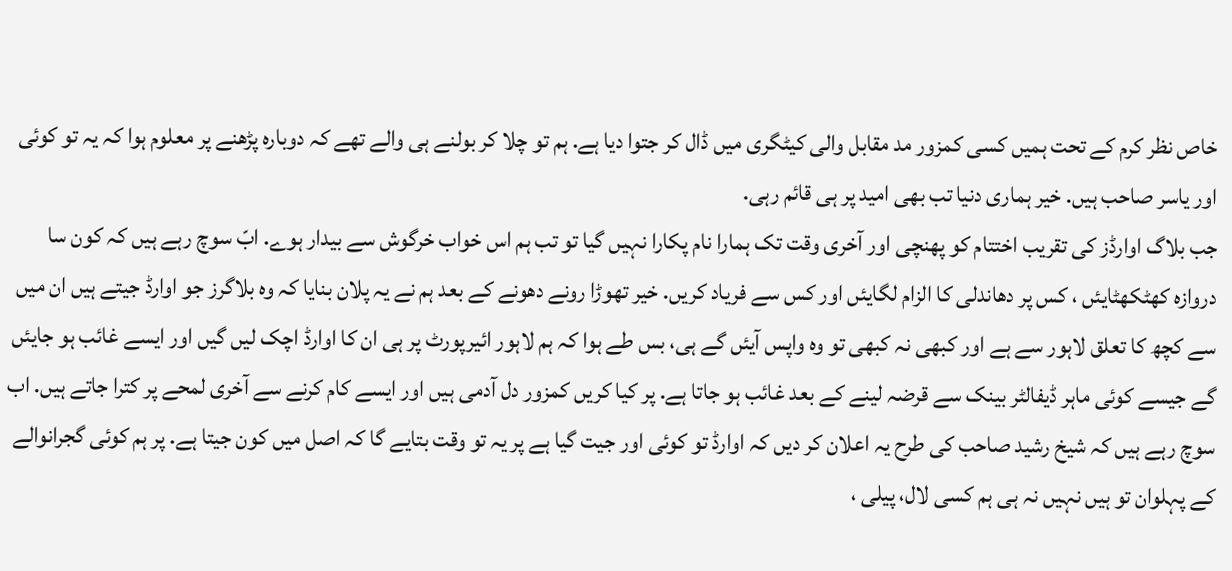خاص نظر کرم کے تحت ہمیں کسی کمزور مد مقابل والی کیٹگری میں ڈال کر جتوا دیا ہے. ہم تو چلا کر بولنے ہی والے تھے کہ دوبارہ پڑھنے پر معلوم ہوا کہ یہ تو کوئی اور یاسر صاحب ہیں. خیر ہماری دنیا تب بھی امید پر ہی قائم رہی.
جب بلاگ اوارڈز کی تقریب اختتام کو پھنچی اور آخری وقت تک ہمارا نام پکارا نہیں گیا تو تب ہم اس خواب خرگوش سے بیدار ہوے. ابّ سوچ رہے ہیں کہ کون سا دروازہ کھٹکھٹایئں ، کس پر دھاندلی کا الزام لگایئں اور کس سے فریاد کریں. خیر تھوڑا رونے دھونے کے بعد ہم نے یہ پلان بنایا کہ وہ بلاگرز جو اوارڈ جیتے ہیں ان میں سے کچھ کا تعلق لاہور سے ہے اور کبھی نہ کبھی تو وہ واپس آیئں گے ہی، بس طے ہوا کہ ہم لاہور ائیرپورٹ پر ہی ان کا اوارڈ اچک لیں گیں اور ایسے غائب ہو جایئں گے جیسے کوئی ماہر ڈیفالٹر بینک سے قرضہ لینے کے بعد غائب ہو جاتا ہے. پر کیا کریں کمزور دل آدمی ہیں اور ایسے کام کرنے سے آخری لمحے پر کترا جاتے ہیں. اب سوچ رہے ہیں کہ شیخ رشید صاحب کی طرح یہ اعلان کر دیں کہ اوارڈ تو کوئی اور جیت گیا ہے پر یہ تو وقت بتایے گا کہ اصل میں کون جیتا ہے. پر ہم کوئی گجرانوالے کے پہلوان تو ہیں نہیں نہ ہی ہم کسی لال، پیلی ،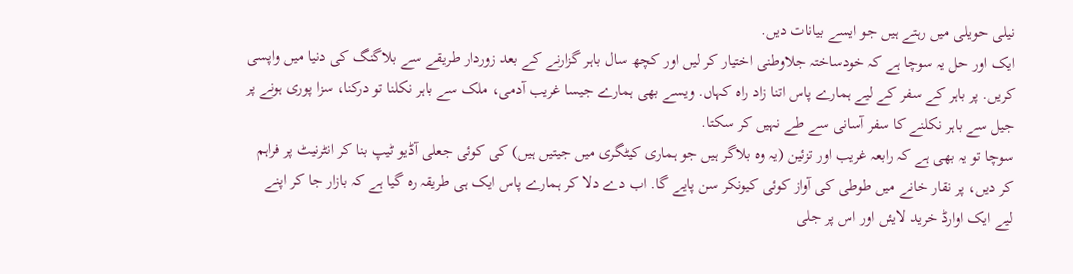نیلی حویلی میں رہتے ہیں جو ایسے بیانات دیں.
ایک اور حل یہ سوچا ہے کہ خودساختہ جلاوطنی اختیار کر لیں اور کچھ سال باہر گزارنے کے بعد زوردار طریقے سے بلاگنگ کی دنیا میں واپسی کریں. پر باہر کے سفر کے لیے ہمارے پاس اتنا زاد راہ کہاں. ویسے بھی ہمارے جیسا غریب آدمی، ملک سے باہر نکلنا تو درکنا، سزا پوری ہونے پر جیل سے باہر نکلنے کا سفر آسانی سے طے نہیں کر سکتا.
سوچا تو یہ بھی ہے کہ رابعہ غریب اور تزئین (یہ وہ بلاگر ہیں جو ہماری کیٹگری میں جیتیں ہیں) کی کوئی جعلی آڈیو ٹیپ بنا کر انٹرنیٹ پر فراہم کر دیں، پر نقار خانے میں طوطی کی آواز کوئی کیونکر سن پایے گا. اب دے دلا کر ہمارے پاس ایک ہی طریقہ رہ گیا ہے کہ بازار جا کر اپنے لیے ایک اوارڈ خرید لایئں اور اس پر جلی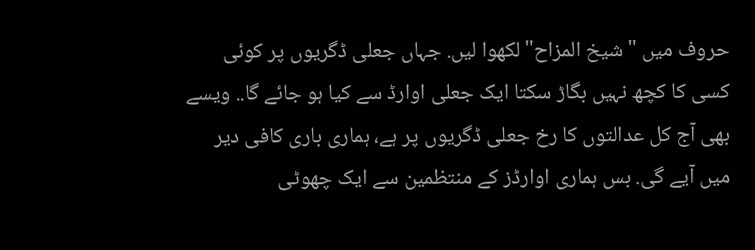حروف میں "شیخ المزاح" لکھوا لیں. جہاں جعلی ڈگریوں پر کوئی کسی کا کچھ نہیں بگاڑ سکتا ایک جعلی اوارڈ سے کیا ہو جائے گا.. ویسے بھی آج کل عدالتوں کا رخ جعلی ڈگریوں پر ہے، ہماری باری کافی دیر میں آیے گی. بس ہماری اوارڈز کے منتظمین سے ایک چھوٹی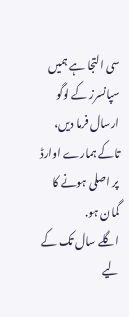سی التجا ہے ہمیں سپانسرز کے لوگو ارسال فرما دیں، تاکے ہمارے اوارڈ پر اصلی ہونے کا گمان ہو.
اگلے سال تک کے لیے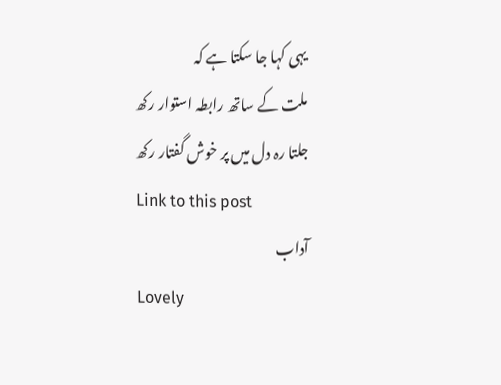یہی کہا جا سکتا ہے کہ
ملت کے ساتھ رابطہ استوار رکھ
جلتا رہ دل میں پر خوش گفتار رکھ
Link to this post
آداب
Lovely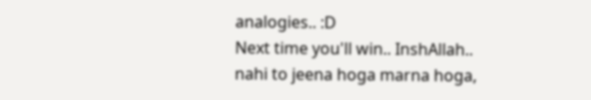analogies.. :D
Next time you'll win.. InshAllah..
nahi to jeena hoga marna hoga,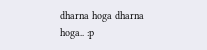dharna hoga dharna hoga.. :p